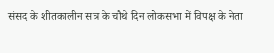संसद के शीतकालीन सत्र के चौथे दिन लोकसभा में विपक्ष के नेता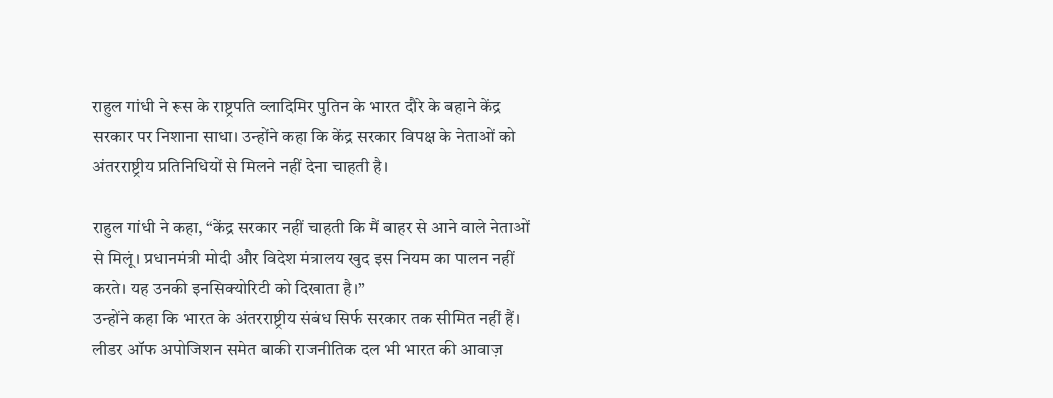राहुल गांधी ने रूस के राष्ट्रपति व्लादिमिर पुतिन के भारत दौरे के बहाने केंद्र सरकार पर निशाना साधा। उन्होंने कहा कि केंद्र सरकार विपक्ष के नेताओं को अंतरराष्ट्रीय प्रतिनिधियों से मिलने नहीं देना चाहती है।

राहुल गांधी ने कहा, “केंद्र सरकार नहीं चाहती कि मैं बाहर से आने वाले नेताओं से मिलूं। प्रधानमंत्री मोदी और विदेश मंत्रालय खुद इस नियम का पालन नहीं करते। यह उनकी इनसिक्योरिटी को दिखाता है।”
उन्होंने कहा कि भारत के अंतरराष्ट्रीय संबंध सिर्फ सरकार तक सीमित नहीं हैं। लीडर ऑफ अपोजिशन समेत बाकी राजनीतिक दल भी भारत की आवाज़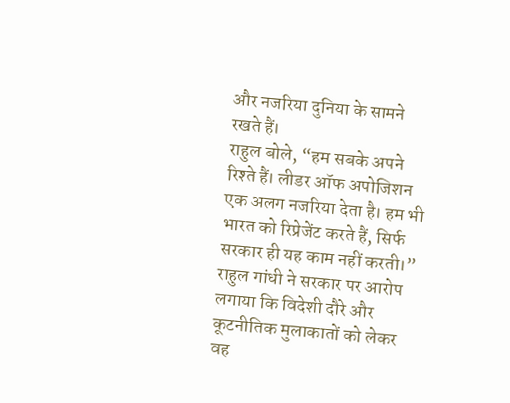और नजरिया दुनिया के सामने रखते हैं।
राहुल बोले, “हम सबके अपने रिश्ते हैं। लीडर ऑफ अपोजिशन एक अलग नजरिया देता है। हम भी भारत को रिप्रेजेंट करते हैं, सिर्फ सरकार ही यह काम नहीं करती।”
राहुल गांधी ने सरकार पर आरोप लगाया कि विदेशी दौरे और कूटनीतिक मुलाकातों को लेकर वह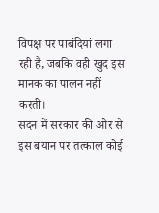विपक्ष पर पाबंदियां लगा रही है, जबकि वही खुद इस मानक का पालन नहीं करती।
सदन में सरकार की ओर से इस बयान पर तत्काल कोई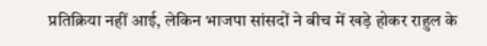प्रतिक्रिया नहीं आई, लेकिन भाजपा सांसदों ने बीच में खड़े होकर राहुल के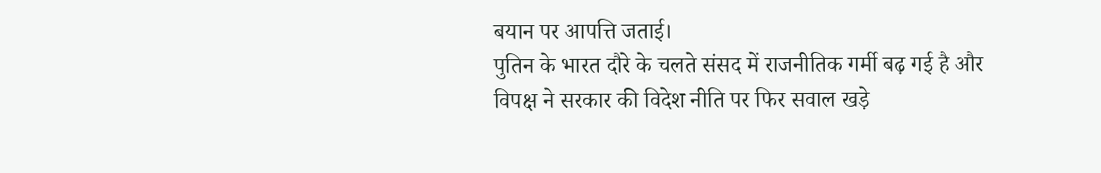बयान पर आपत्ति जताई।
पुतिन के भारत दौरे के चलते संसद में राजनीतिक गर्मी बढ़ गई है और विपक्ष ने सरकार की विदेश नीति पर फिर सवाल खड़े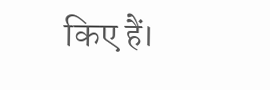किए हैं।